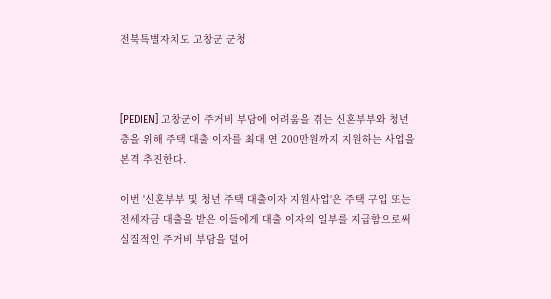전북특별자치도 고창군 군청



[PEDIEN] 고창군이 주거비 부담에 어려움을 겪는 신혼부부와 청년층을 위해 주택 대출 이자를 최대 연 200만원까지 지원하는 사업을 본격 추진한다.

이번 '신혼부부 및 청년 주택 대출이자 지원사업'은 주택 구입 또는 전세자금 대출을 받은 이들에게 대출 이자의 일부를 지급함으로써 실질적인 주거비 부담을 덜어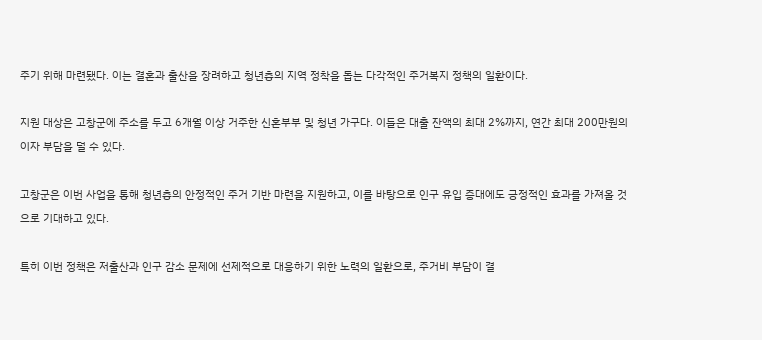주기 위해 마련됐다. 이는 결혼과 출산을 장려하고 청년층의 지역 정착을 돕는 다각적인 주거복지 정책의 일환이다.

지원 대상은 고창군에 주소를 두고 6개월 이상 거주한 신혼부부 및 청년 가구다. 이들은 대출 잔액의 최대 2%까지, 연간 최대 200만원의 이자 부담을 덜 수 있다.

고창군은 이번 사업을 통해 청년층의 안정적인 주거 기반 마련을 지원하고, 이를 바탕으로 인구 유입 증대에도 긍정적인 효과를 가져올 것으로 기대하고 있다.

특히 이번 정책은 저출산과 인구 감소 문제에 선제적으로 대응하기 위한 노력의 일환으로, 주거비 부담이 결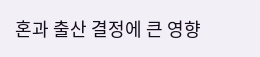혼과 출산 결정에 큰 영향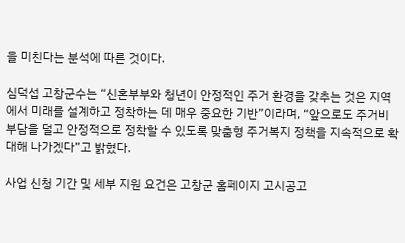을 미친다는 분석에 따른 것이다.

심덕섭 고창군수는 “신혼부부와 청년이 안정적인 주거 환경을 갖추는 것은 지역에서 미래를 설계하고 정착하는 데 매우 중요한 기반”이라며, “앞으로도 주거비 부담을 덜고 안정적으로 정착할 수 있도록 맞춤형 주거복지 정책을 지속적으로 확대해 나가겠다”고 밝혔다.

사업 신청 기간 및 세부 지원 요건은 고창군 홈페이지 고시공고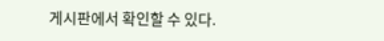게시판에서 확인할 수 있다.